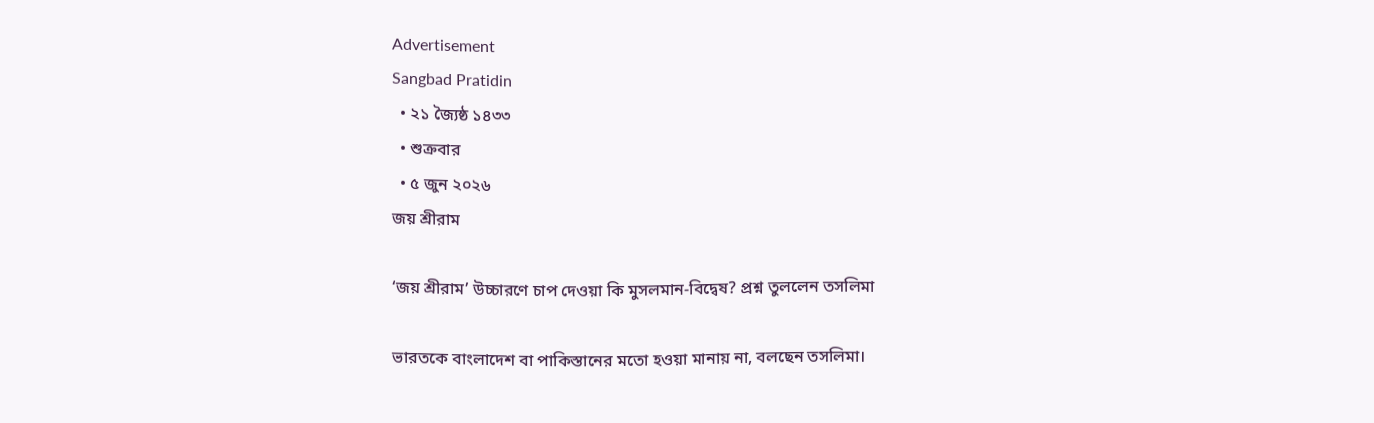Advertisement
Sangbad Pratidin
  • ২১ জ্যৈষ্ঠ ১৪৩৩
  • শুক্রবার
  • ৫ জুন ২০২৬
জয় শ্রীরাম

‘জয় শ্রীরাম’ উচ্চারণে চাপ দেওয়া কি মুসলমান-বিদ্বেষ? প্রশ্ন তুললেন তসলিমা

ভারতকে বাংলাদেশ বা পাকিস্তানের মতো হওয়া মানায় না, বলছেন তসলিমা।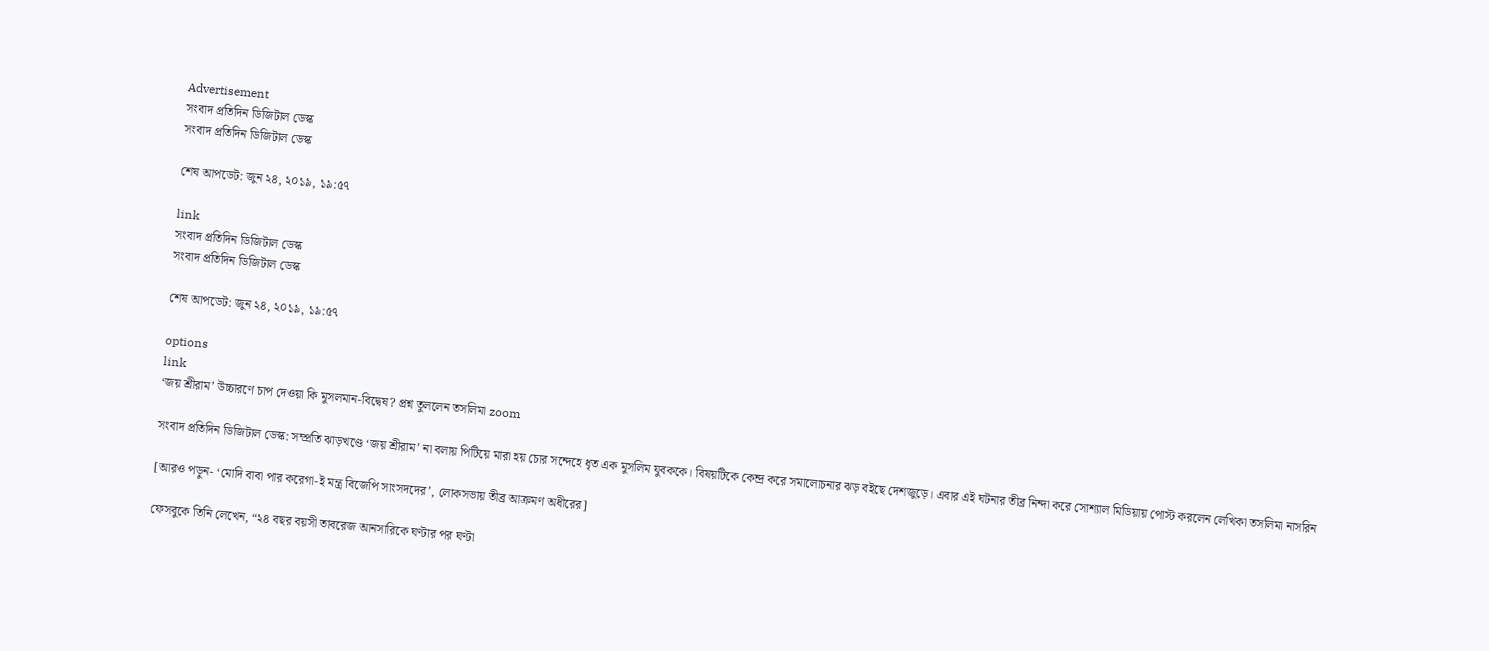Advertisement
সংবাদ প্রতিদিন ডিজিটাল ডেস্ক
সংবাদ প্রতিদিন ডিজিটাল ডেস্ক

শেষ আপডেট: জুন ২৪, ২০১৯, ১৯:৫৭

link
সংবাদ প্রতিদিন ডিজিটাল ডেস্ক
সংবাদ প্রতিদিন ডিজিটাল ডেস্ক

শেষ আপডেট: জুন ২৪, ২০১৯, ১৯:৫৭

options
link
‘জয় শ্রীরাম’ উচ্চারণে চাপ দেওয়া কি মুসলমান-বিদ্বেষ? প্রশ্ন তুললেন তসলিমা zoom

সংবাদ প্রতিদিন ডিজিটাল ডেস্ক: সম্প্রতি ঝাড়খণ্ডে ‘জয় শ্রীরাম’ না বলায় পিটিয়ে মারা হয় চোর সন্দেহে ধৃত এক মুসলিম যুবককে। বিষয়টিকে কেন্দ্র করে সমালোচনার ঝড় বইছে দেশজুড়ে। এবার এই ঘটনার তীব্র নিন্দা করে সোশ্যাল মিডিয়ায় পোস্ট করলেন লেখিকা তসলিমা নাসরিন

[আরও পড়ুন- ‘মোদি বাবা পার করেগা-ই মন্ত্র বিজেপি সাংসদদের’, লোকসভায় তীব্র আক্রমণ অধীরের]

ফেসবুকে তিনি লেখেন, “২৪ বছর বয়সী তাবরেজ আনসারিকে ঘণ্টার পর ঘণ্টা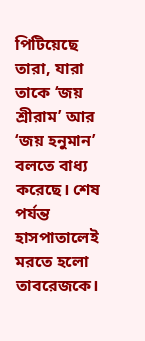পিটিয়েছে তারা, যারা তাকে ‘জয় শ্রীরাম’ আর ‘জয় হনুমান’ বলতে বাধ্য করেছে। শেষ পর্যন্ত হাসপাতালেই মরতে হলো তাবরেজকে।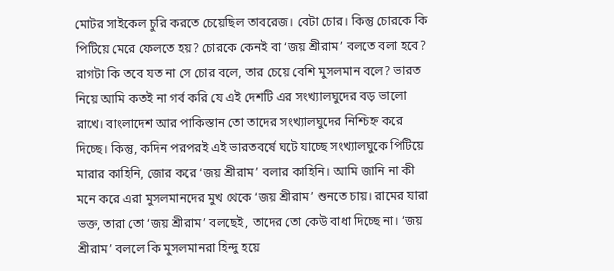মোটর সাইকেল চুরি করতে চেয়েছিল তাবরেজ। বেটা চোর। কিন্তু চোরকে কি পিটিয়ে মেরে ফেলতে হয়? চোরকে কেনই বা ‘জয় শ্রীরাম’ বলতে বলা হবে? রাগটা কি তবে যত না সে চোর বলে, তার চেয়ে বেশি মুসলমান বলে? ভারত নিয়ে আমি কতই না গর্ব করি যে এই দেশটি এর সংখ্যালঘুদের বড় ভালো রাখে। বাংলাদেশ আর পাকিস্তান তো তাদের সংখ্যালঘুদের নিশ্চিহ্ন করে দিচ্ছে। কিন্তু, কদিন পরপরই এই ভারতবর্ষে ঘটে যাচ্ছে সংখ্যালঘুকে পিটিয়ে মারার কাহিনি, জোর করে ‘জয় শ্রীরাম’ বলার কাহিনি। আমি জানি না কী মনে করে এরা মুসলমানদের মুখ থেকে ‘জয় শ্রীরাম’ শুনতে চায়। রামের যারা ভক্ত, তারা তো ‘জয় শ্রীরাম’ বলছেই, তাদের তো কেউ বাধা দিচ্ছে না। ‘জয় শ্রীরাম’ বললে কি মুসলমানরা হিন্দু হয়ে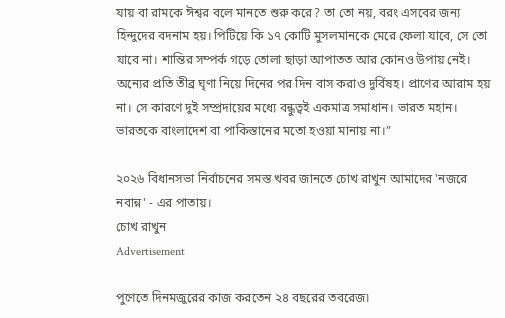যায় বা রামকে ঈশ্বর বলে মানতে শুরু করে? তা তো নয়, বরং এসবের জন্য হিন্দুদের বদনাম হয়। পিটিয়ে কি ১৭ কোটি মুসলমানকে মেরে ফেলা যাবে, সে তো যাবে না। শান্তির সম্পর্ক গড়ে তোলা ছাড়া আপাতত আর কোনও উপায় নেই। অন্যের প্রতি তীব্র ঘৃণা নিয়ে দিনের পর দিন বাস করাও দুর্বিষহ। প্রাণের আরাম হয় না। সে কারণে দুই সম্প্রদায়ের মধ্যে বন্ধুত্বই একমাত্র সমাধান। ভারত মহান। ভারতকে বাংলাদেশ বা পাকিস্তানের মতো হওয়া মানায় না।”

২০২৬ বিধানসভা নির্বাচনের সমস্ত খবর জানতে চোখ রাখুন আমাদের 'নজরে নবান্ন' - এর পাতায়।
চোখ রাখুন
Advertisement

পুণেতে দিনমজুরের কাজ করতেন ২৪ বছরের তবরেজ৷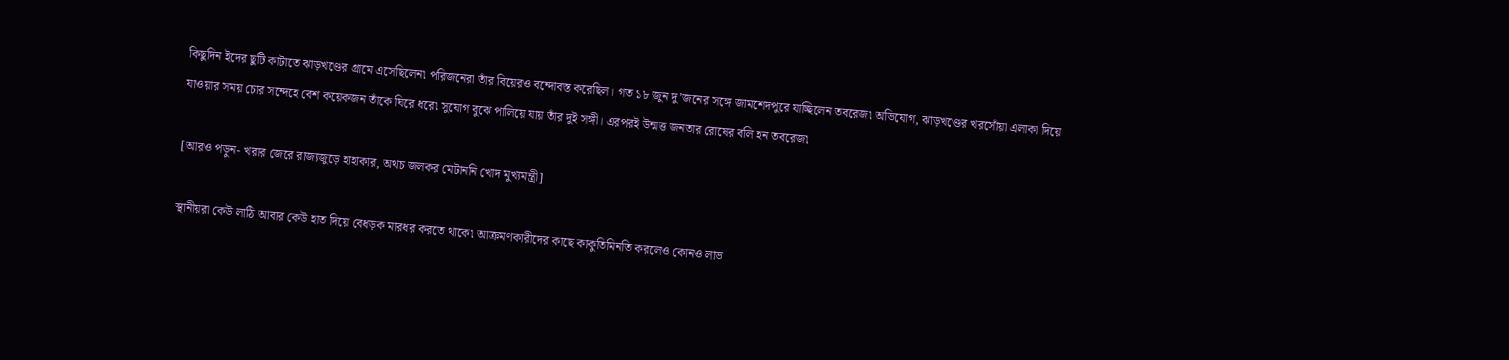কিছুদিন ইদের ছুটি কাটাতে ঝাড়খণ্ডের গ্রামে এসেছিলেন৷ পরিজনেরা তাঁর বিয়েরও বন্দোবস্ত করেছিল। গত ১৮ জুন দু’জনের সঙ্গে জামশেদপুরে যাচ্ছিলেন তবরেজ৷ অভিযোগ, ঝাড়খণ্ডের খরসোঁয়া এলাকা দিয়ে যাওয়ার সময় চোর সন্দেহে বেশ কয়েকজন তাঁকে ঘিরে ধরে৷ সুযোগ বুঝে পালিয়ে যায় তাঁর দুই সঙ্গী। এরপরই উন্মত্ত জনতার রোষের বলি হন তবরেজ৷

[আরও পড়ুন- খরার জেরে রাজ্যজুড়ে হাহাকার, অথচ জলকর মেটাননি খোদ মুখ্যমন্ত্রী]

স্থানীয়রা কেউ লাঠি আবার কেউ হাত দিয়ে বেধড়ক মারধর করতে থাকে৷ আক্রমণকারীদের কাছে কাকুতিমিনতি করলেও কোনও লাভ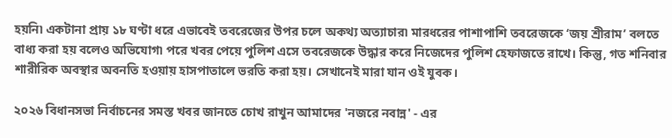হয়নি৷ একটানা প্রায় ১৮ ঘণ্টা ধরে এভাবেই তবরেজের উপর চলে অকথ্য অত্যাচার৷ মারধরের পাশাপাশি তবরেজকে ‘জয় শ্রীরাম’ বলতে বাধ্য করা হয় বলেও অভিযোগ৷ পরে খবর পেয়ে পুলিশ এসে তবরেজকে উদ্ধার করে নিজেদের পুলিশ হেফাজতে রাখে। কিন্তু, গত শনিবার শারীরিক অবস্থার অবনতি হওয়ায় হাসপাতালে ভরতি করা হয়। সেখানেই মারা যান ওই যুবক।

২০২৬ বিধানসভা নির্বাচনের সমস্ত খবর জানতে চোখ রাখুন আমাদের 'নজরে নবান্ন' - এর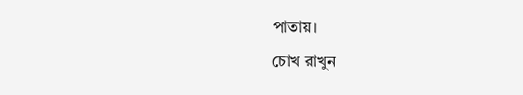পাতায়।
চোখ রাখুন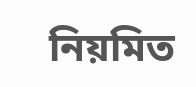নিয়মিত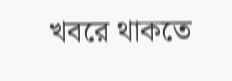খবরে থাকতে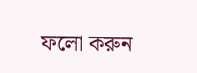ফলো করুন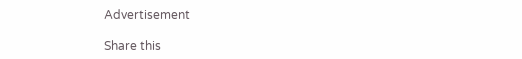Advertisement

Share this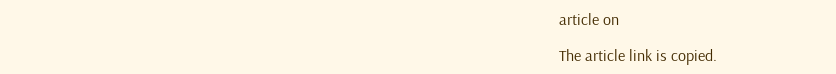article on

The article link is copied.